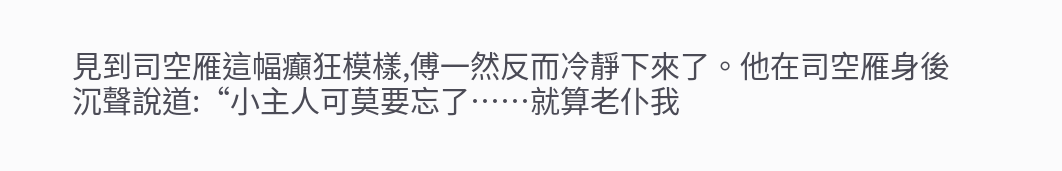見到司空雁這幅癲狂模樣,傅一然反而冷靜下來了。他在司空雁身後沉聲說道:“小主人可莫要忘了……就算老仆我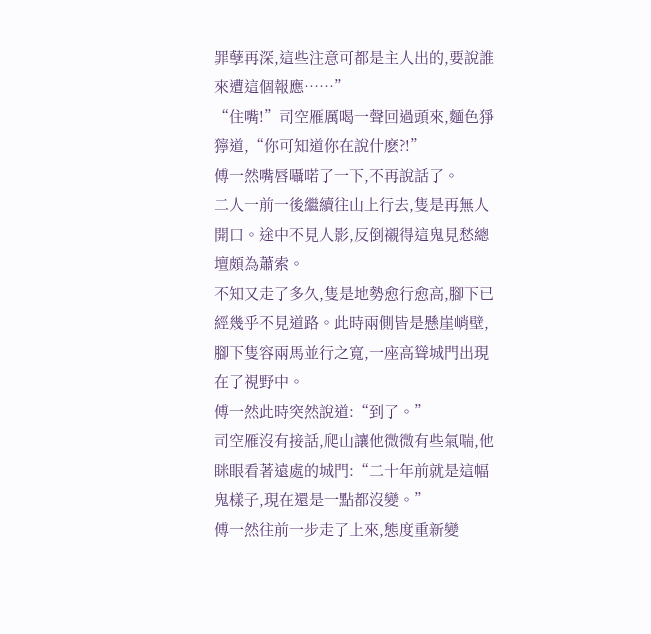罪孽再深,這些注意可都是主人出的,要說誰來遭這個報應……”
“住嘴!”司空雁厲喝一聲回過頭來,麵色猙獰道,“你可知道你在說什麽?!”
傅一然嘴唇囁喏了一下,不再說話了。
二人一前一後繼續往山上行去,隻是再無人開口。途中不見人影,反倒襯得這鬼見愁總壇頗為蕭索。
不知又走了多久,隻是地勢愈行愈高,腳下已經幾乎不見道路。此時兩側皆是懸崖峭壁,腳下隻容兩馬並行之寬,一座高聳城門出現在了視野中。
傅一然此時突然說道:“到了。”
司空雁沒有接話,爬山讓他微微有些氣喘,他眯眼看著遠處的城門:“二十年前就是這幅鬼樣子,現在還是一點都沒變。”
傅一然往前一步走了上來,態度重新變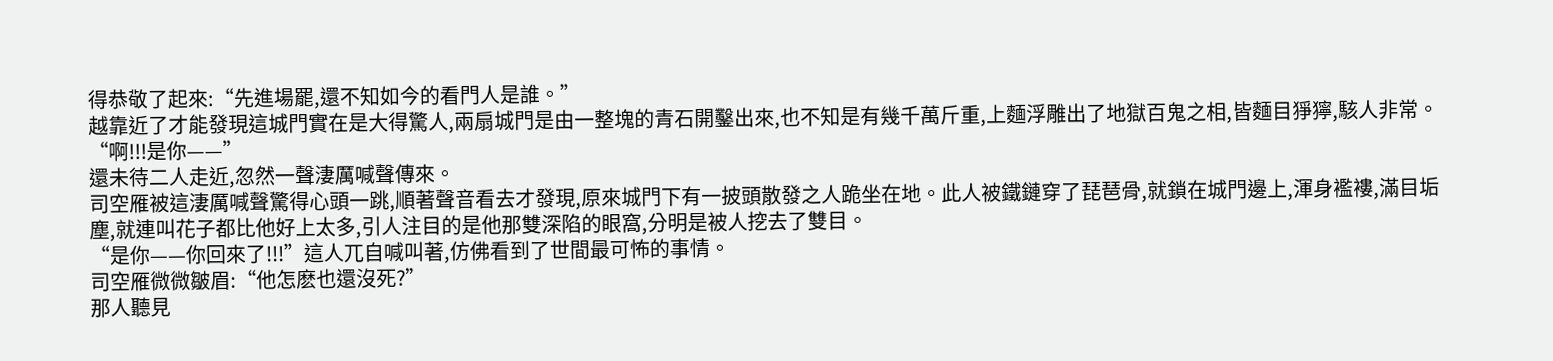得恭敬了起來:“先進場罷,還不知如今的看門人是誰。”
越靠近了才能發現這城門實在是大得驚人,兩扇城門是由一整塊的青石開鑿出來,也不知是有幾千萬斤重,上麵浮雕出了地獄百鬼之相,皆麵目猙獰,駭人非常。
“啊!!!是你——”
還未待二人走近,忽然一聲淒厲喊聲傳來。
司空雁被這淒厲喊聲驚得心頭一跳,順著聲音看去才發現,原來城門下有一披頭散發之人跪坐在地。此人被鐵鏈穿了琵琶骨,就鎖在城門邊上,渾身襤褸,滿目垢塵,就連叫花子都比他好上太多,引人注目的是他那雙深陷的眼窩,分明是被人挖去了雙目。
“是你——你回來了!!!”這人兀自喊叫著,仿佛看到了世間最可怖的事情。
司空雁微微皺眉:“他怎麽也還沒死?”
那人聽見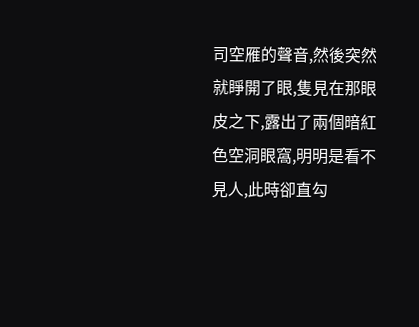司空雁的聲音,然後突然就睜開了眼,隻見在那眼皮之下,露出了兩個暗紅色空洞眼窩,明明是看不見人,此時卻直勾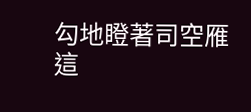勾地瞪著司空雁這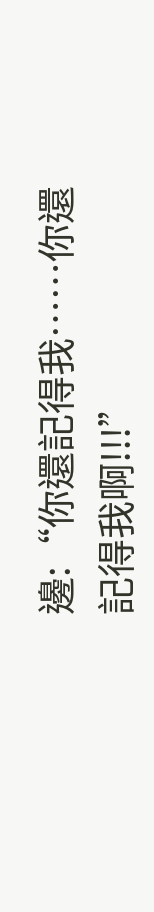邊:“你還記得我……你還記得我啊!!!”